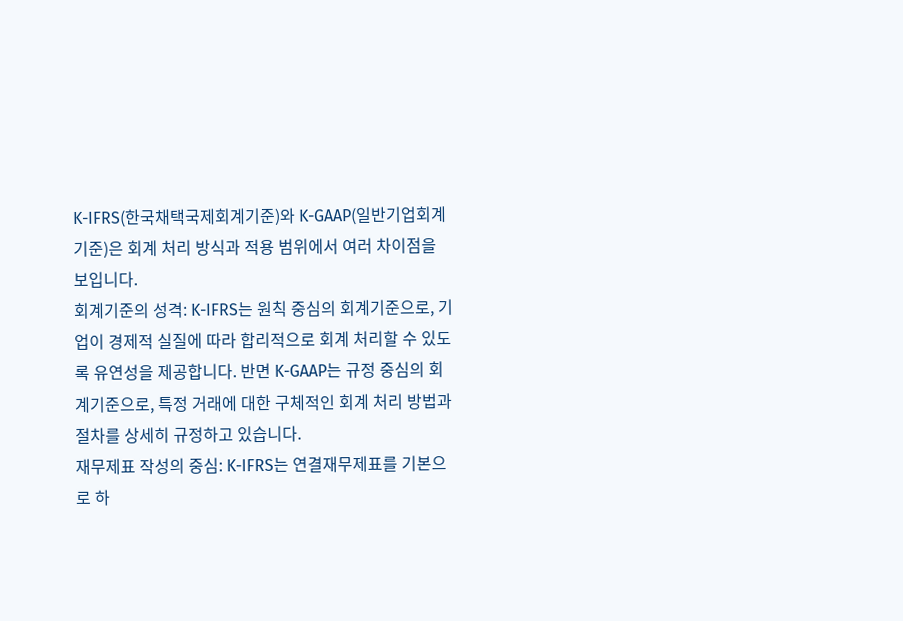K-IFRS(한국채택국제회계기준)와 K-GAAP(일반기업회계기준)은 회계 처리 방식과 적용 범위에서 여러 차이점을 보입니다.
회계기준의 성격: K-IFRS는 원칙 중심의 회계기준으로, 기업이 경제적 실질에 따라 합리적으로 회계 처리할 수 있도록 유연성을 제공합니다. 반면 K-GAAP는 규정 중심의 회계기준으로, 특정 거래에 대한 구체적인 회계 처리 방법과 절차를 상세히 규정하고 있습니다.
재무제표 작성의 중심: K-IFRS는 연결재무제표를 기본으로 하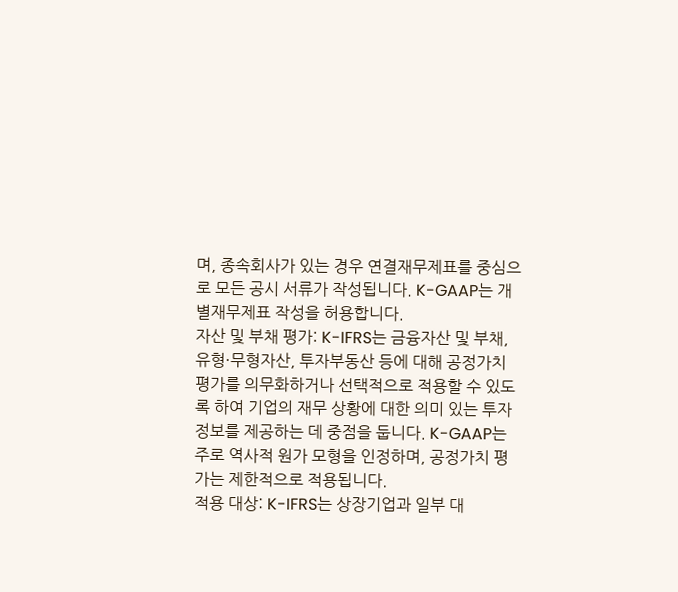며, 종속회사가 있는 경우 연결재무제표를 중심으로 모든 공시 서류가 작성됩니다. K-GAAP는 개별재무제표 작성을 허용합니다.
자산 및 부채 평가: K-IFRS는 금융자산 및 부채, 유형·무형자산, 투자부동산 등에 대해 공정가치 평가를 의무화하거나 선택적으로 적용할 수 있도록 하여 기업의 재무 상황에 대한 의미 있는 투자 정보를 제공하는 데 중점을 둡니다. K-GAAP는 주로 역사적 원가 모형을 인정하며, 공정가치 평가는 제한적으로 적용됩니다.
적용 대상: K-IFRS는 상장기업과 일부 대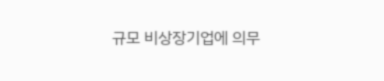규모 비상장기업에 의무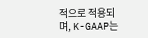적으로 적용되며, K-GAAP는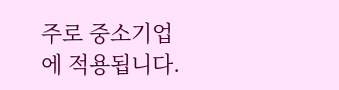주로 중소기업에 적용됩니다.